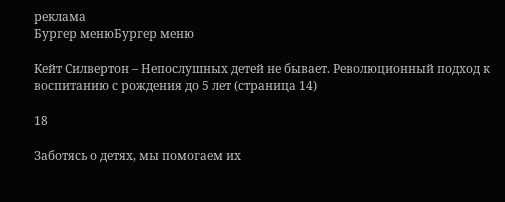реклама
Бургер менюБургер меню

Кейт Силвертон – Непослушных детей не бывает. Революционный подход к воспитанию с рождения до 5 лет (страница 14)

18

Заботясь о детях, мы помогаем их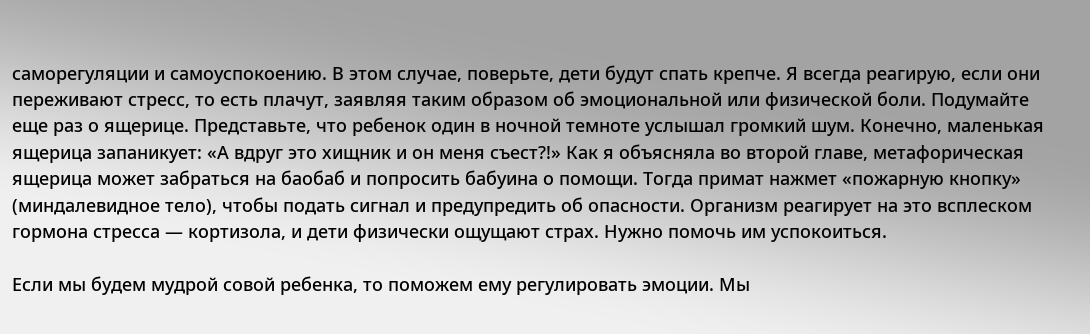саморегуляции и самоуспокоению. В этом случае, поверьте, дети будут спать крепче. Я всегда реагирую, если они переживают стресс, то есть плачут, заявляя таким образом об эмоциональной или физической боли. Подумайте еще раз о ящерице. Представьте, что ребенок один в ночной темноте услышал громкий шум. Конечно, маленькая ящерица запаникует: «А вдруг это хищник и он меня съест?!» Как я объясняла во второй главе, метафорическая ящерица может забраться на баобаб и попросить бабуина о помощи. Тогда примат нажмет «пожарную кнопку» (миндалевидное тело), чтобы подать сигнал и предупредить об опасности. Организм реагирует на это всплеском гормона стресса — кортизола, и дети физически ощущают страх. Нужно помочь им успокоиться.

Если мы будем мудрой совой ребенка, то поможем ему регулировать эмоции. Мы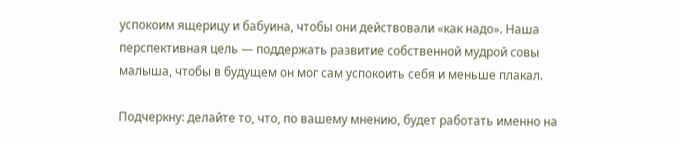успокоим ящерицу и бабуина, чтобы они действовали «как надо». Наша перспективная цель — поддержать развитие собственной мудрой совы малыша, чтобы в будущем он мог сам успокоить себя и меньше плакал.

Подчеркну: делайте то, что, по вашему мнению, будет работать именно на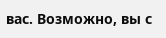вас. Возможно, вы с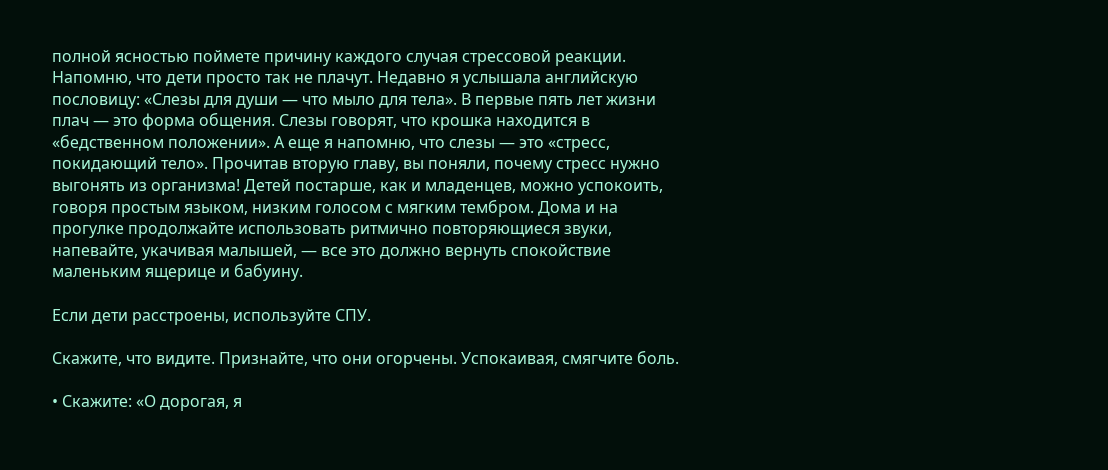полной ясностью поймете причину каждого случая стрессовой реакции. Напомню, что дети просто так не плачут. Недавно я услышала английскую пословицу: «Слезы для души — что мыло для тела». В первые пять лет жизни плач — это форма общения. Слезы говорят, что крошка находится в «бедственном положении». А еще я напомню, что слезы — это «стресс, покидающий тело». Прочитав вторую главу, вы поняли, почему стресс нужно выгонять из организма! Детей постарше, как и младенцев, можно успокоить, говоря простым языком, низким голосом с мягким тембром. Дома и на прогулке продолжайте использовать ритмично повторяющиеся звуки, напевайте, укачивая малышей, — все это должно вернуть спокойствие маленьким ящерице и бабуину.

Если дети расстроены, используйте СПУ.

Скажите, что видите. Признайте, что они огорчены. Успокаивая, смягчите боль.

• Скажите: «О дорогая, я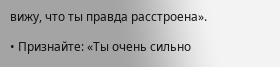вижу, что ты правда расстроена».

• Признайте: «Ты очень сильно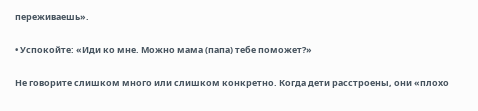переживаешь».

• Успокойте: «Иди ко мне. Можно мама (папа) тебе поможет?»

Не говорите слишком много или слишком конкретно. Когда дети расстроены, они «плохо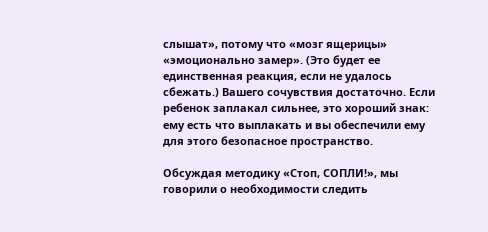слышат», потому что «мозг ящерицы» «эмоционально замер». (Это будет ее единственная реакция, если не удалось сбежать.) Вашего сочувствия достаточно. Если ребенок заплакал сильнее, это хороший знак: ему есть что выплакать и вы обеспечили ему для этого безопасное пространство.

Обсуждая методику «Стоп, СОПЛИ!», мы говорили о необходимости следить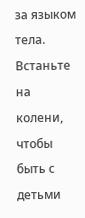за языком тела. Встаньте на колени, чтобы быть с детьми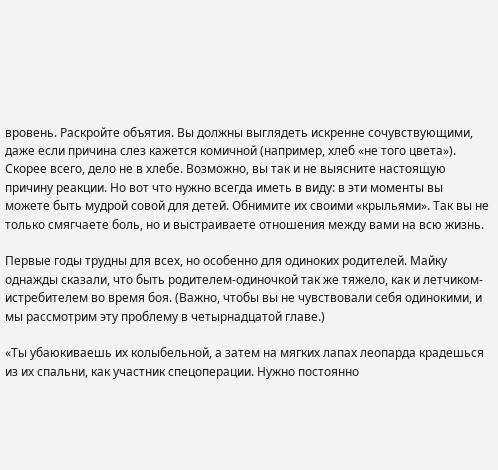вровень. Раскройте объятия. Вы должны выглядеть искренне сочувствующими, даже если причина слез кажется комичной (например, хлеб «не того цвета»). Скорее всего, дело не в хлебе. Возможно, вы так и не выясните настоящую причину реакции. Но вот что нужно всегда иметь в виду: в эти моменты вы можете быть мудрой совой для детей. Обнимите их своими «крыльями». Так вы не только смягчаете боль, но и выстраиваете отношения между вами на всю жизнь.

Первые годы трудны для всех, но особенно для одиноких родителей. Майку однажды сказали, что быть родителем-одиночкой так же тяжело, как и летчиком-истребителем во время боя. (Важно, чтобы вы не чувствовали себя одинокими, и мы рассмотрим эту проблему в четырнадцатой главе.)

«Ты убаюкиваешь их колыбельной, а затем на мягких лапах леопарда крадешься из их спальни, как участник спецоперации. Нужно постоянно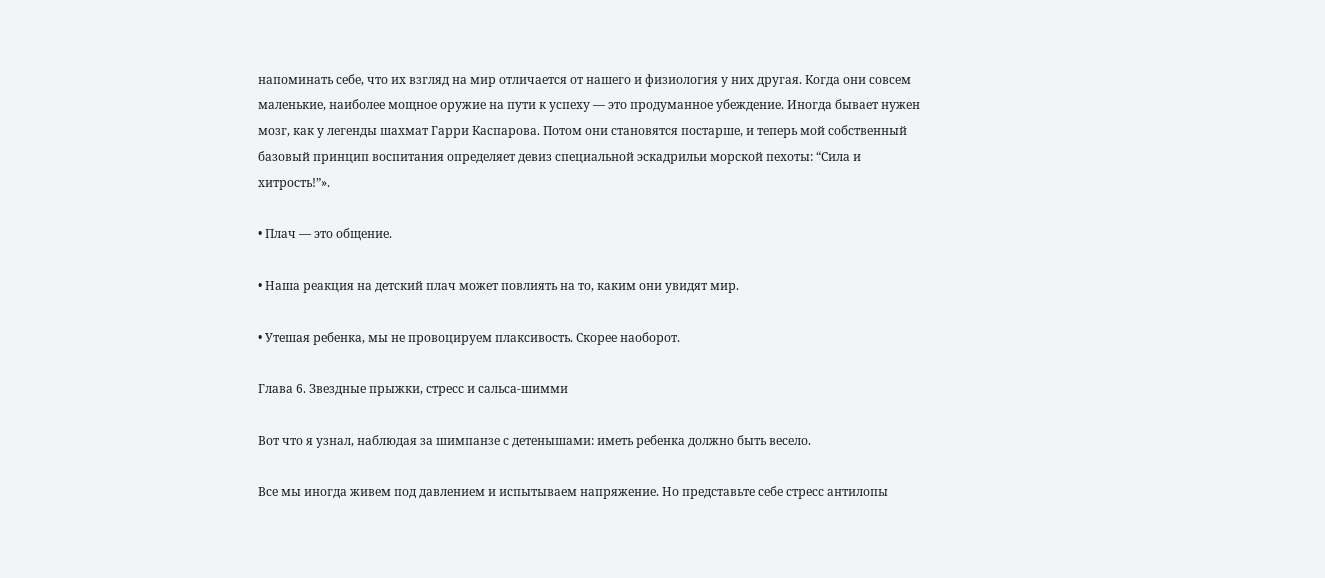напоминать себе, что их взгляд на мир отличается от нашего и физиология у них другая. Когда они совсем маленькие, наиболее мощное оружие на пути к успеху — это продуманное убеждение. Иногда бывает нужен мозг, как у легенды шахмат Гарри Каспарова. Потом они становятся постарше, и теперь мой собственный базовый принцип воспитания определяет девиз специальной эскадрильи морской пехоты: “Сила и хитрость!”».

• Плач — это общение.

• Наша реакция на детский плач может повлиять на то, каким они увидят мир.

• Утешая ребенка, мы не провоцируем плаксивость. Скорее наоборот.

Глава 6. Звездные прыжки, стресс и сальса-шимми

Вот что я узнал, наблюдая за шимпанзе с детенышами: иметь ребенка должно быть весело.

Все мы иногда живем под давлением и испытываем напряжение. Но представьте себе стресс антилопы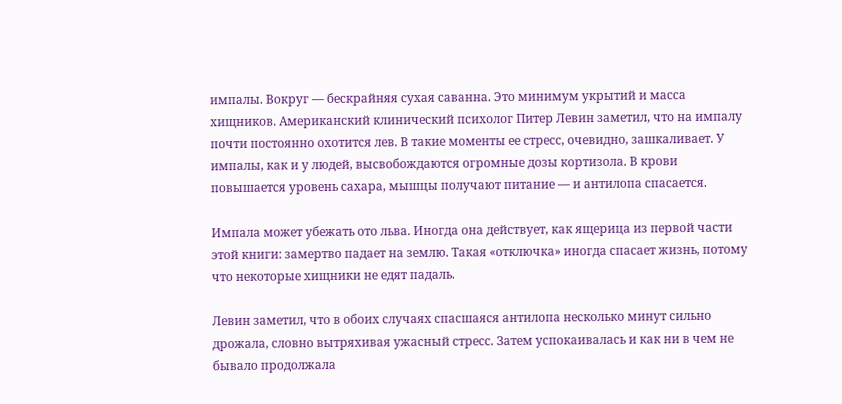импалы. Вокруг — бескрайняя сухая саванна. Это минимум укрытий и масса хищников. Американский клинический психолог Питер Левин заметил, что на импалу почти постоянно охотится лев. В такие моменты ее стресс, очевидно, зашкаливает. У импалы, как и у людей, высвобождаются огромные дозы кортизола. В крови повышается уровень сахара, мышцы получают питание — и антилопа спасается.

Импала может убежать ото льва. Иногда она действует, как ящерица из первой части этой книги: замертво падает на землю. Такая «отключка» иногда спасает жизнь, потому что некоторые хищники не едят падаль.

Левин заметил, что в обоих случаях спасшаяся антилопа несколько минут сильно дрожала, словно вытряхивая ужасный стресс. Затем успокаивалась и как ни в чем не бывало продолжала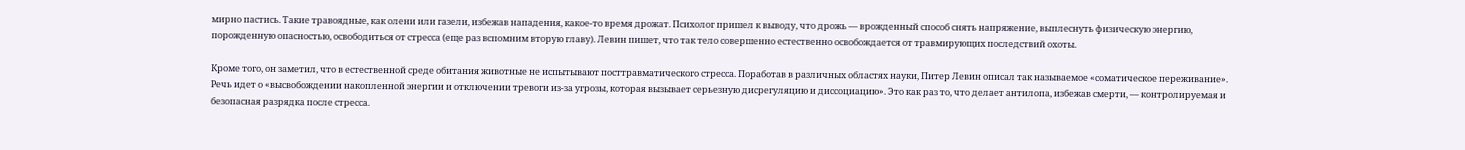мирно пастись. Такие травоядные, как олени или газели, избежав нападения, какое-то время дрожат. Психолог пришел к выводу, что дрожь — врожденный способ снять напряжение, выплеснуть физическую энергию, порожденную опасностью, освободиться от стресса (еще раз вспомним вторую главу). Левин пишет, что так тело совершенно естественно освобождается от травмирующих последствий охоты.

Кроме того, он заметил, что в естественной среде обитания животные не испытывают посттравматического стресса. Поработав в различных областях науки, Питер Левин описал так называемое «соматическое переживание». Речь идет о «высвобождении накопленной энергии и отключении тревоги из-за угрозы, которая вызывает серьезную дисрегуляцию и диссоциацию». Это как раз то, что делает антилопа, избежав смерти, — контролируемая и безопасная разрядка после стресса.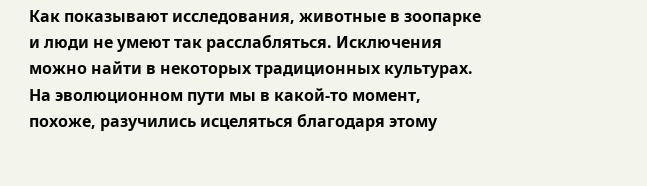Как показывают исследования, животные в зоопарке и люди не умеют так расслабляться. Исключения можно найти в некоторых традиционных культурах. На эволюционном пути мы в какой-то момент, похоже, разучились исцеляться благодаря этому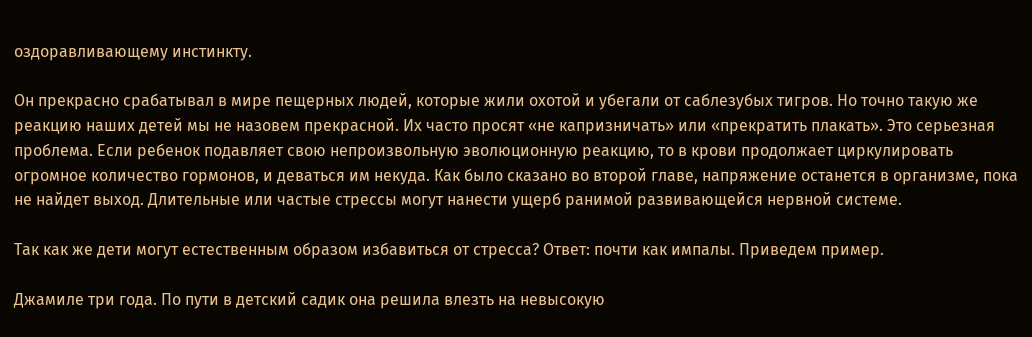оздоравливающему инстинкту.

Он прекрасно срабатывал в мире пещерных людей, которые жили охотой и убегали от саблезубых тигров. Но точно такую же реакцию наших детей мы не назовем прекрасной. Их часто просят «не капризничать» или «прекратить плакать». Это серьезная проблема. Если ребенок подавляет свою непроизвольную эволюционную реакцию, то в крови продолжает циркулировать огромное количество гормонов, и деваться им некуда. Как было сказано во второй главе, напряжение останется в организме, пока не найдет выход. Длительные или частые стрессы могут нанести ущерб ранимой развивающейся нервной системе.

Так как же дети могут естественным образом избавиться от стресса? Ответ: почти как импалы. Приведем пример.

Джамиле три года. По пути в детский садик она решила влезть на невысокую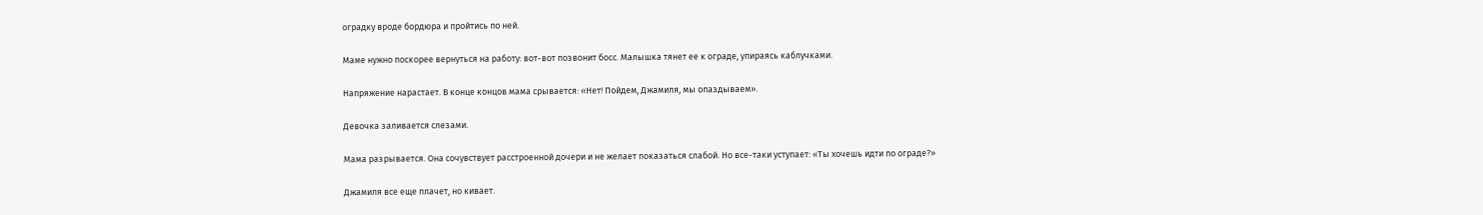оградку вроде бордюра и пройтись по ней.

Маме нужно поскорее вернуться на работу: вот-вот позвонит босс. Малышка тянет ее к ограде, упираясь каблучками.

Напряжение нарастает. В конце концов мама срывается: «Нет! Пойдем, Джамиля, мы опаздываем».

Девочка заливается слезами.

Мама разрывается. Она сочувствует расстроенной дочери и не желает показаться слабой. Но все-таки уступает: «Ты хочешь идти по ограде?»

Джамиля все еще плачет, но кивает.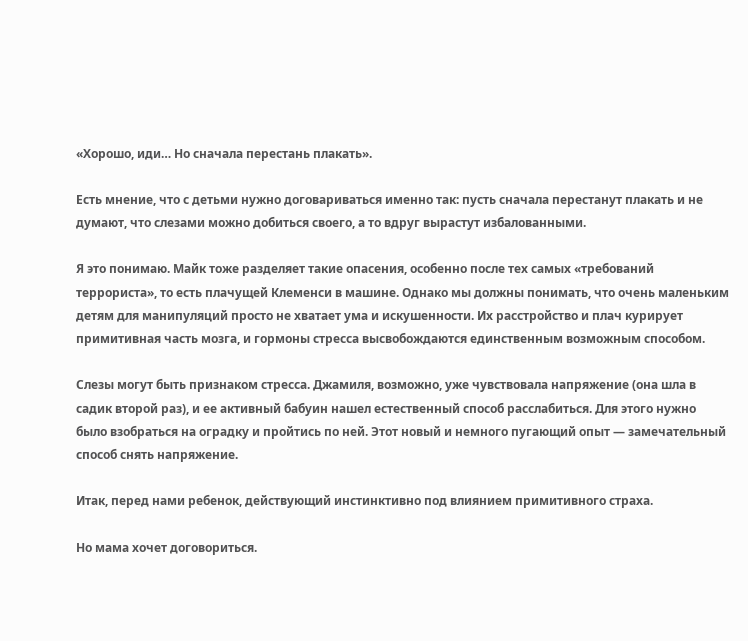«Хорошо, иди… Но сначала перестань плакать».

Есть мнение, что с детьми нужно договариваться именно так: пусть сначала перестанут плакать и не думают, что слезами можно добиться своего, а то вдруг вырастут избалованными.

Я это понимаю. Майк тоже разделяет такие опасения, особенно после тех самых «требований террориста», то есть плачущей Клеменси в машине. Однако мы должны понимать, что очень маленьким детям для манипуляций просто не хватает ума и искушенности. Их расстройство и плач курирует примитивная часть мозга, и гормоны стресса высвобождаются единственным возможным способом.

Слезы могут быть признаком стресса. Джамиля, возможно, уже чувствовала напряжение (она шла в садик второй раз), и ее активный бабуин нашел естественный способ расслабиться. Для этого нужно было взобраться на оградку и пройтись по ней. Этот новый и немного пугающий опыт — замечательный способ снять напряжение.

Итак, перед нами ребенок, действующий инстинктивно под влиянием примитивного страха.

Но мама хочет договориться.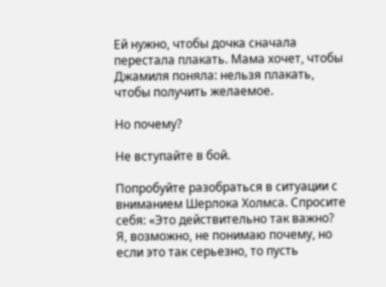Ей нужно, чтобы дочка сначала перестала плакать. Мама хочет, чтобы Джамиля поняла: нельзя плакать, чтобы получить желаемое.

Но почему?

Не вступайте в бой.

Попробуйте разобраться в ситуации с вниманием Шерлока Холмса. Спросите себя: «Это действительно так важно? Я, возможно, не понимаю почему, но если это так серьезно, то пусть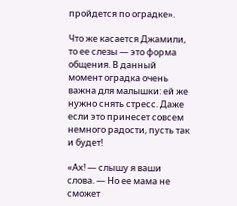пройдется по оградке».

Что же касается Джамили, то ее слезы — это форма общения. В данный момент оградка очень важна для малышки: ей же нужно снять стресс. Даже если это принесет совсем немного радости, пусть так и будет!

«Ах! — слышу я ваши слова. — Но ее мама не сможет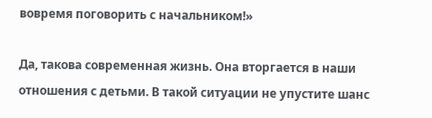вовремя поговорить с начальником!»

Да, такова современная жизнь. Она вторгается в наши отношения с детьми. В такой ситуации не упустите шанс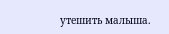утешить малыша.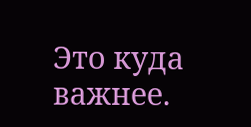Это куда важнее.